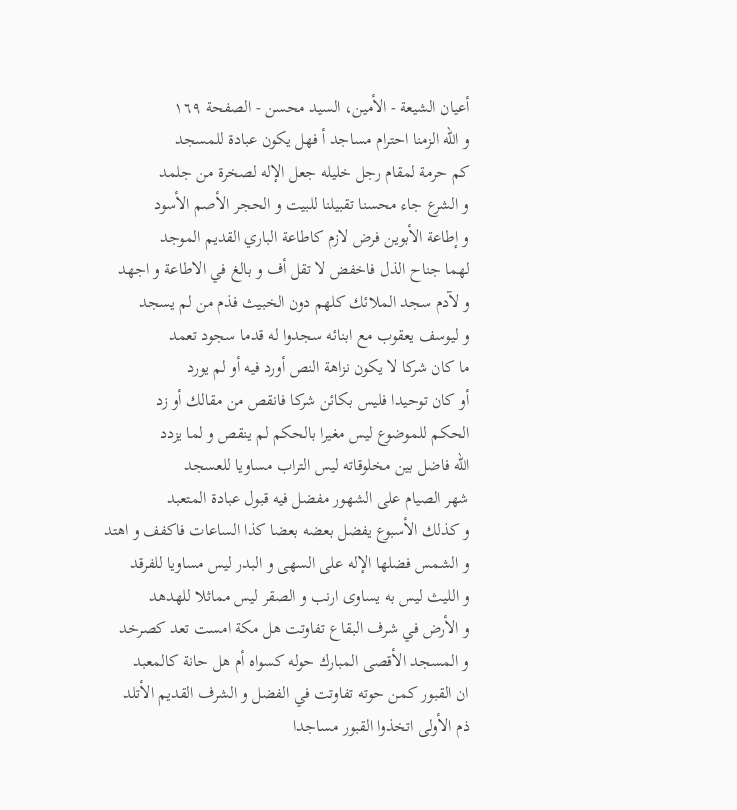أعيان الشيعة - الأمين، السيد محسن - الصفحة ١٦٩
و الله الزمنا احترام مساجد أ فهل يكون عبادة للمسجد
كم حرمة لمقام رجل خليله جعل الإله لصخرة من جلمد
و الشرع جاء محسنا تقبيلنا للبيت و الحجر الأصم الأسود
و إطاعة الأبوين فرض لازم كاطاعة الباري القديم الموجد
لهما جناح الذل فاخفض لا تقل أف و بالغ في الاطاعة و اجهد
و لآدم سجد الملائك كلهم دون الخبيث فذم من لم يسجد
و ليوسف يعقوب مع ابنائه سجدوا له قدما سجود تعمد
ما كان شركا لا يكون نزاهة النص أورد فيه أو لم يورد
أو كان توحيدا فليس بكائن شركا فانقص من مقالك أو زد
الحكم للموضوع ليس مغيرا بالحكم لم ينقص و لما يزدد
الله فاضل بين مخلوقاته ليس التراب مساويا للعسجد
شهر الصيام على الشهور مفضل فيه قبول عبادة المتعبد
و كذلك الأسبوع يفضل بعضه بعضا كذا الساعات فاكفف و اهتد
و الشمس فضلها الإله على السهى و البدر ليس مساويا للفرقد
و الليث ليس به يساوى ارنب و الصقر ليس مماثلا للهدهد
و الأرض في شرف البقاع تفاوتت هل مكة امست تعد كصرخد
و المسجد الأقصى المبارك حوله كسواه أم هل حانة كالمعبد
ان القبور كمن حوته تفاوتت في الفضل و الشرف القديم الأتلد
ذم الأولى اتخذوا القبور مساجدا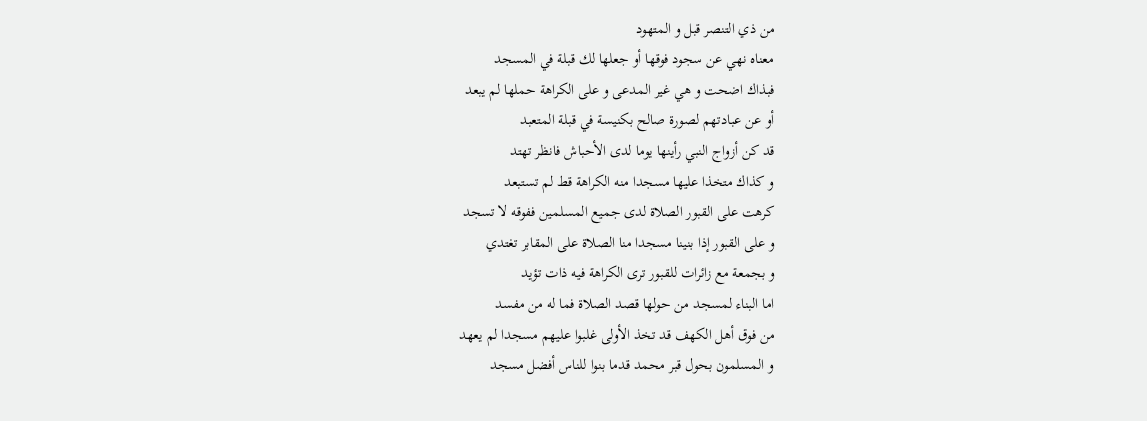من ذي التنصر قبل و المتهود
معناه نهي عن سجود فوقها أو جعلها لك قبلة في المسجد
فبذاك اضحت و هي غير المدعى و على الكراهة حملها لم يبعد
أو عن عبادتهم لصورة صالح بكنيسة في قبلة المتعبد
قد كن أزواج النبي رأينها يوما لدى الأحباش فانظر تهتد
و كذاك متخذا عليها مسجدا منه الكراهة قط لم تستبعد
كرهت على القبور الصلاة لدى جميع المسلمين ففوقه لا تسجد
و على القبور إذا بنينا مسجدا منا الصلاة على المقابر تغتدي
و بجمعة مع زائرات للقبور ترى الكراهة فيه ذات تؤيد
اما البناء لمسجد من حولها قصد الصلاة فما له من مفسد
من فوق أهل الكهف قد تخذ الأولى غلبوا عليهم مسجدا لم يعهد
و المسلمون بحول قبر محمد قدما بنوا للناس أفضل مسجد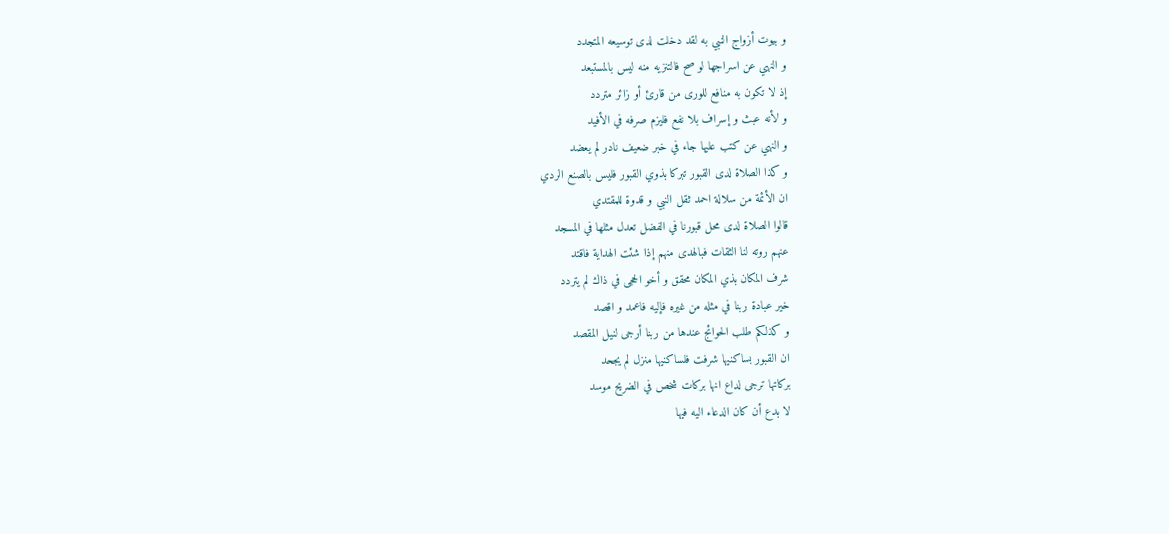و بيوت أزواج النبي به لقد دخلت لدى توسيعه المتجدد
و النهي عن اسراجها لو صح فالتنزيه منه ليس بالمستبعد
إذ لا تكون به منافع للورى من قارئ أو زائر متردد
و لأنه عبث و إسراف بلا نفع فليزم صرفه في الأفيد
و النهي عن كتب عليها جاء في خبر ضعيف نادر لم يعضد
و كذا الصلاة لدى القبور تبركا بذوي القبور فليس بالصنع الردي
ان الأئمة من سلالة احمد ثقل النبي و قدوة للمقتدي
قالوا الصلاة لدى محل قبورنا في الفضل تعدل مثلها في المسجد
عنهم روته لنا الثقات فبالهدى منهم إذا شئت الهداية فاقتد
شرف المكان بذي المكان محقق و أخو الحجى في ذاك لم يتردد
خير عبادة ربنا في مثله من غيره فإليه فاعمد و اقصد
و كذلكم طلب الحوائج عندها من ربنا أرجى لنيل المقصد
ان القبور بساكنيها شرفت فلساكنيها منزل لم يجحد
بركاتها ترجى لداع انها بركات شخص في الضريح موسد
لا بدع أن كان الدعاء اليه فيها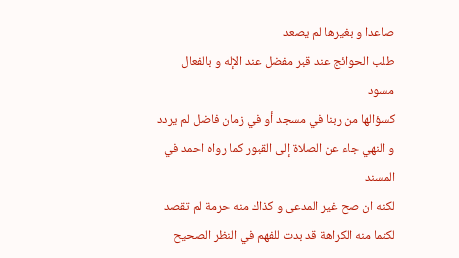صاعدا و بغيرها لم يصعد
طلب الحوائج عند قبر مفضل عند الإله و بالفعال مسود
كسؤالها من ربنا في مسجد أو في زمان فاضل لم يردد
و النهي جاء عن الصلاة إلى القبور كما رواه احمد في المسند
لكنه ان صح غير المدعى و كذاك منه حرمة لم تقصد
لكنما منه الكراهة قد بدت للفهم في النظر الصحيح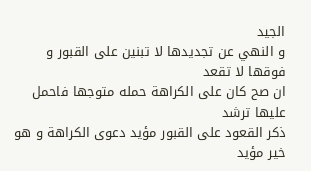الجيد
و النهي عن تجديدها لا تبنين على القبور و فوقها لا تقعد
ان صح كان على الكراهة حمله متوجها فاحمل عليها ترشد
ذكر القعود على القبور مؤيد دعوى الكراهة و هو خير مؤيد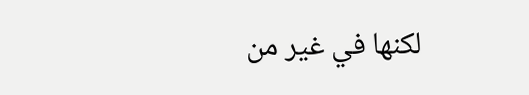لكنها في غير من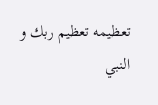تعظيمه تعظيم ربك و النبي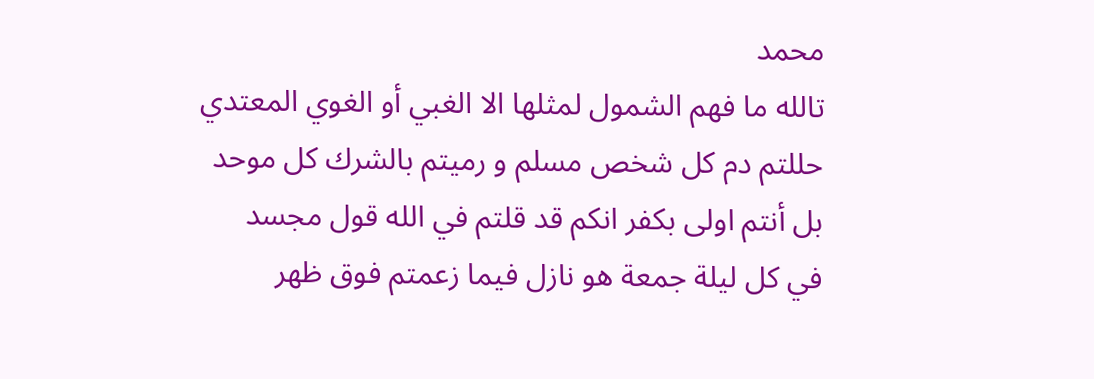محمد
تالله ما فهم الشمول لمثلها الا الغبي أو الغوي المعتدي
حللتم دم كل شخص مسلم و رميتم بالشرك كل موحد
بل أنتم اولى بكفر انكم قد قلتم في الله قول مجسد
في كل ليلة جمعة هو نازل فيما زعمتم فوق ظهر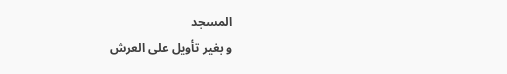المسجد
و بغير تأويل على العرش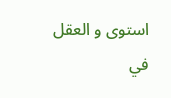استوى و العقل في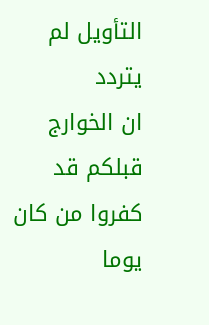التأويل لم يتردد
ان الخوارج قبلكم قد كفروا من كان يوما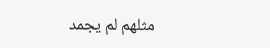مثلهم لم يجمد